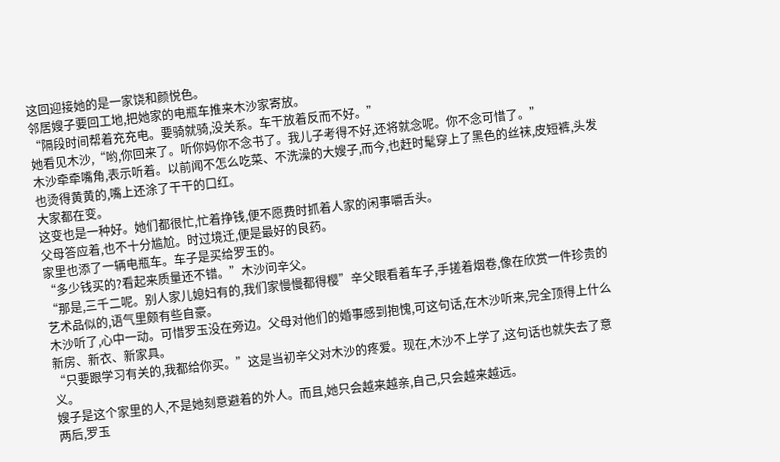这回迎接她的是一家饶和颜悦色。
邻居嫂子要回工地,把她家的电瓶车推来木沙家寄放。
“隔段时间帮着充充电。要骑就骑,没关系。车干放着反而不好。”
她看见木沙,“哟,你回来了。听你妈你不念书了。我儿子考得不好,还将就念呢。你不念可惜了。”
木沙牵牵嘴角,表示听着。以前闻不怎么吃菜、不洗澡的大嫂子,而今,也赶时髦穿上了黑色的丝袜,皮短裤,头发也烫得黄黄的,嘴上还涂了干干的口红。
大家都在变。
这变也是一种好。她们都很忙,忙着挣钱,便不愿费时抓着人家的闲事嚼舌头。
父母答应着,也不十分尴尬。时过境迁,便是最好的良药。
家里也添了一辆电瓶车。车子是买给罗玉的。
“多少钱买的?看起来质量还不错。”木沙问辛父。
“那是,三千二呢。别人家儿媳妇有的,我们家慢慢都得樱”辛父眼看着车子,手搓着烟卷,像在欣赏一件珍贵的艺术品似的,语气里颇有些自豪。
木沙听了,心中一动。可惜罗玉没在旁边。父母对他们的婚事感到抱愧,可这句话,在木沙听来,完全顶得上什么新房、新衣、新家具。
“只要跟学习有关的,我都给你买。”这是当初辛父对木沙的疼爱。现在,木沙不上学了,这句话也就失去了意义。
嫂子是这个家里的人,不是她刻意避着的外人。而且,她只会越来越亲,自己,只会越来越远。
两后,罗玉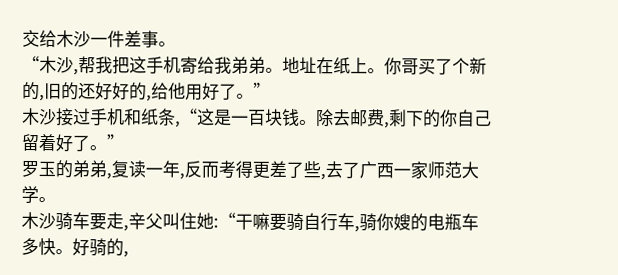交给木沙一件差事。
“木沙,帮我把这手机寄给我弟弟。地址在纸上。你哥买了个新的,旧的还好好的,给他用好了。”
木沙接过手机和纸条,“这是一百块钱。除去邮费,剩下的你自己留着好了。”
罗玉的弟弟,复读一年,反而考得更差了些,去了广西一家师范大学。
木沙骑车要走,辛父叫住她:“干嘛要骑自行车,骑你嫂的电瓶车多快。好骑的,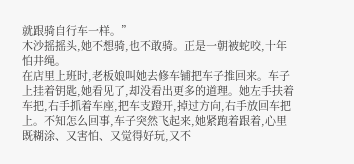就跟骑自行车一样。”
木沙摇摇头,她不想骑,也不敢骑。正是一朝被蛇咬,十年怕井绳。
在店里上班时,老板娘叫她去修车铺把车子推回来。车子上挂着钥匙,她看见了,却没看出更多的道理。她左手扶着车把,右手抓着车座,把车支蹬开,掉过方向,右手放回车把上。不知怎么回事,车子突然飞起来,她紧跑着跟着,心里既糊涂、又害怕、又觉得好玩,又不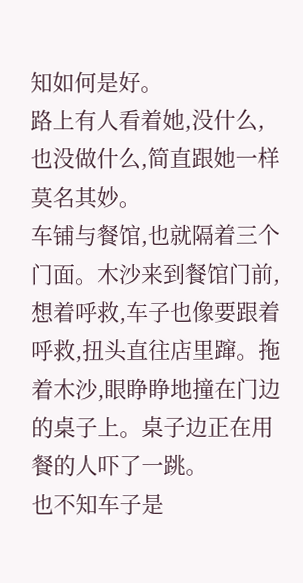知如何是好。
路上有人看着她,没什么,也没做什么,简直跟她一样莫名其妙。
车铺与餐馆,也就隔着三个门面。木沙来到餐馆门前,想着呼救,车子也像要跟着呼救,扭头直往店里蹿。拖着木沙,眼睁睁地撞在门边的桌子上。桌子边正在用餐的人吓了一跳。
也不知车子是